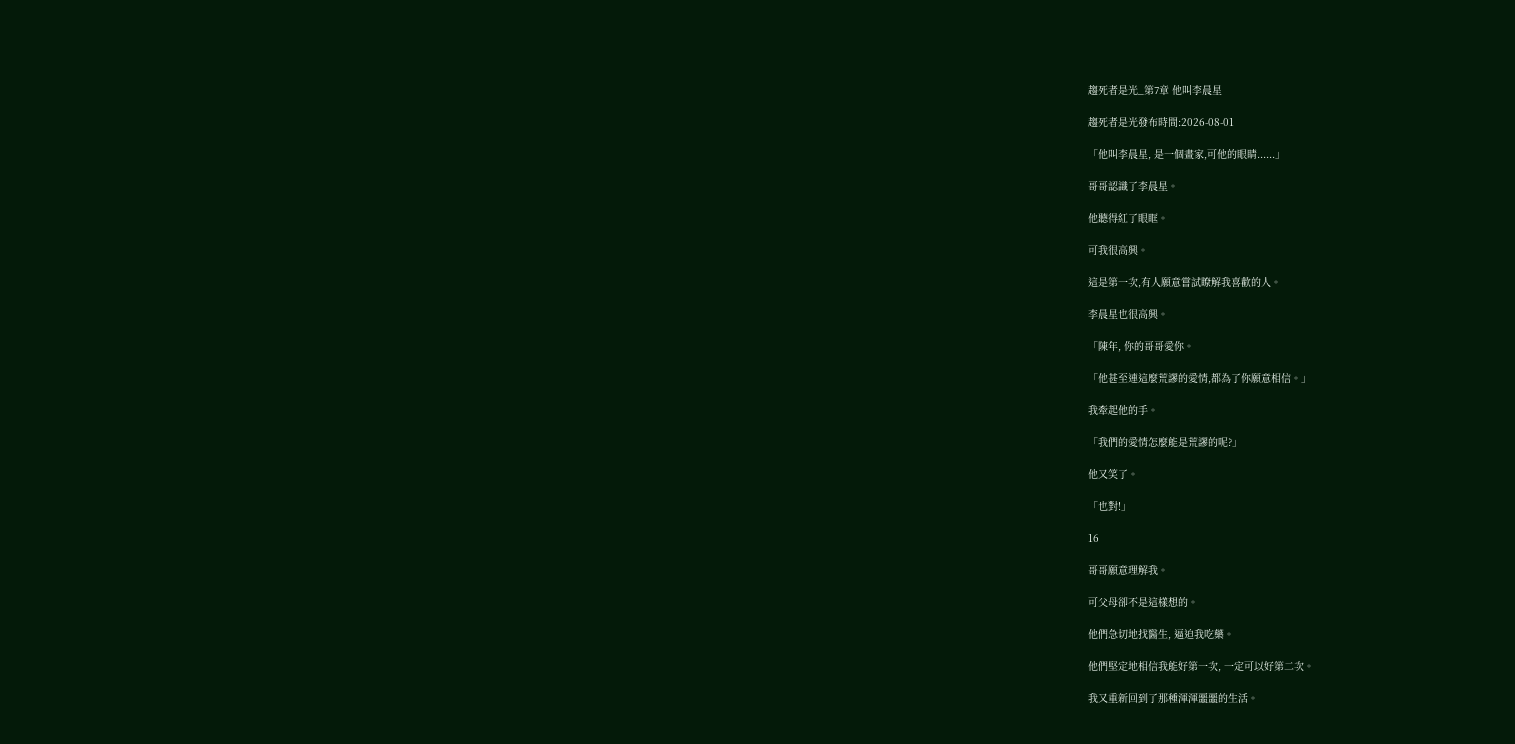趨死者是光_第7章 他叫李晨星

趨死者是光發布時間:2026-08-01

「他叫李晨星, 是一個畫家,可他的眼睛......」

哥哥認識了李晨星。

他聽得紅了眼眶。

可我很高興。

這是第一次,有人願意嘗試瞭解我喜歡的人。

李晨星也很高興。

「陳年, 你的哥哥愛你。

「他甚至連這麼荒謬的愛情,都為了你願意相信。」

我牽起他的手。

「我們的愛情怎麼能是荒謬的呢?」

他又笑了。

「也對!」

16

哥哥願意理解我。

可父母卻不是這樣想的。

他們急切地找醫生, 逼迫我吃藥。

他們堅定地相信我能好第一次, 一定可以好第二次。

我又重新回到了那種渾渾噩噩的生活。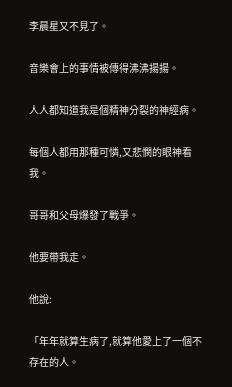李晨星又不見了。

音樂會上的事情被傳得沸沸揚揚。

人人都知道我是個精神分裂的神經病。

每個人都用那種可憐,又悲憫的眼神看我。

哥哥和父母爆發了戰爭。

他要帶我走。

他說:

「年年就算生病了,就算他愛上了一個不存在的人。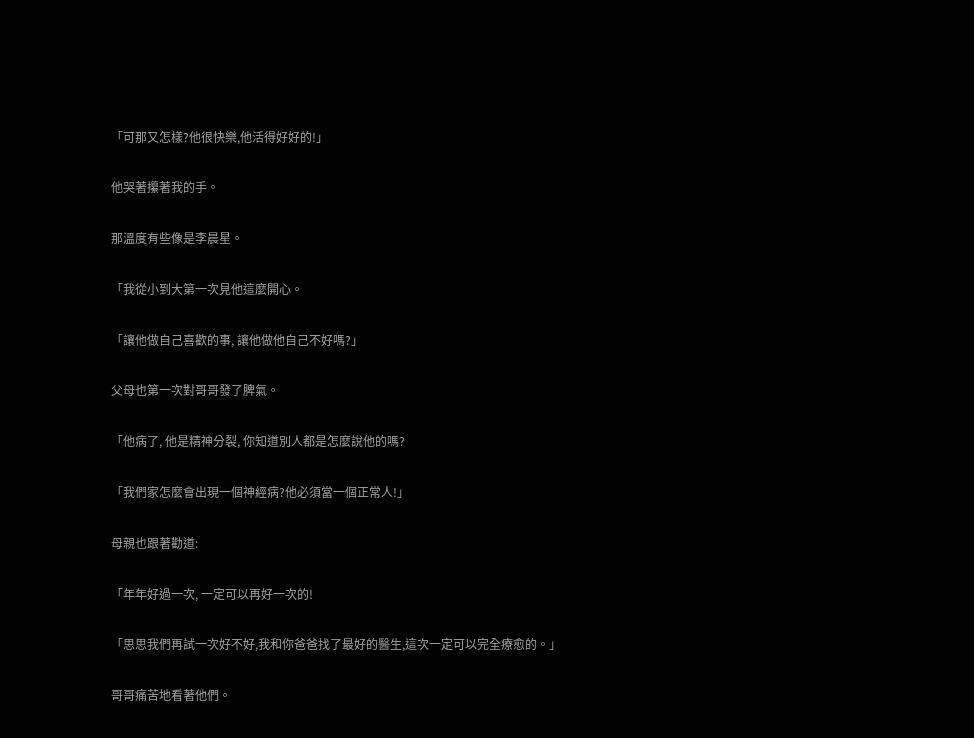「可那又怎樣?他很快樂,他活得好好的!」

他哭著攥著我的手。

那溫度有些像是李晨星。

「我從小到大第一次見他這麼開心。

「讓他做自己喜歡的事, 讓他做他自己不好嗎?」

父母也第一次對哥哥發了脾氣。

「他病了, 他是精神分裂, 你知道別人都是怎麼說他的嗎?

「我們家怎麼會出現一個神經病?他必須當一個正常人!」

母親也跟著勸道:

「年年好過一次, 一定可以再好一次的!

「思思我們再試一次好不好,我和你爸爸找了最好的醫生,這次一定可以完全療愈的。」

哥哥痛苦地看著他們。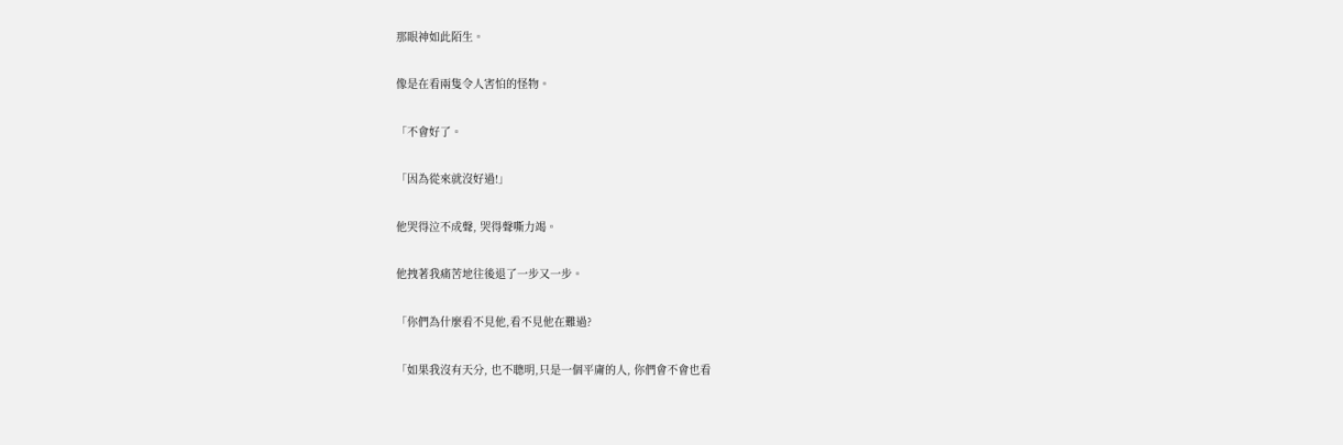那眼神如此陌生。

像是在看兩隻令人害怕的怪物。

「不會好了。

「因為從來就沒好過!」

他哭得泣不成聲, 哭得聲嘶力竭。

他拽著我痛苦地往後退了一步又一步。

「你們為什麼看不見他,看不見他在難過?

「如果我沒有天分, 也不聰明,只是一個平庸的人, 你們會不會也看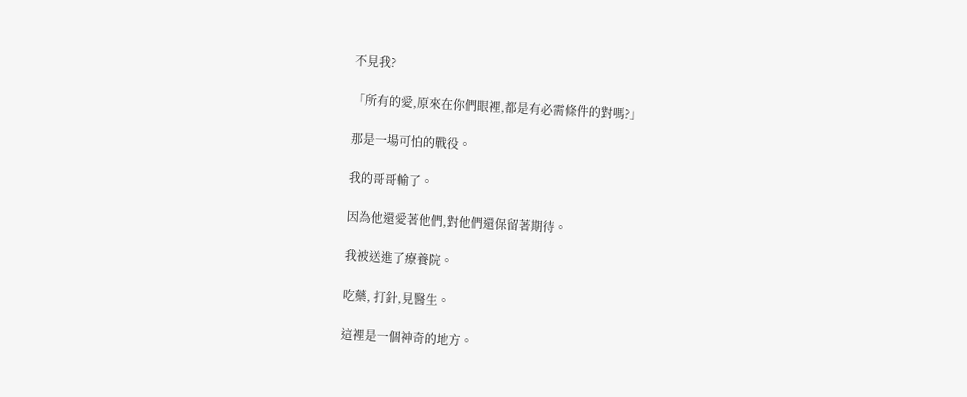不見我?

「所有的愛,原來在你們眼裡,都是有必需條件的對嗎?」

那是一場可怕的戰役。

我的哥哥輸了。

因為他還愛著他們,對他們還保留著期待。

我被送進了療養院。

吃藥, 打針,見醫生。

這裡是一個神奇的地方。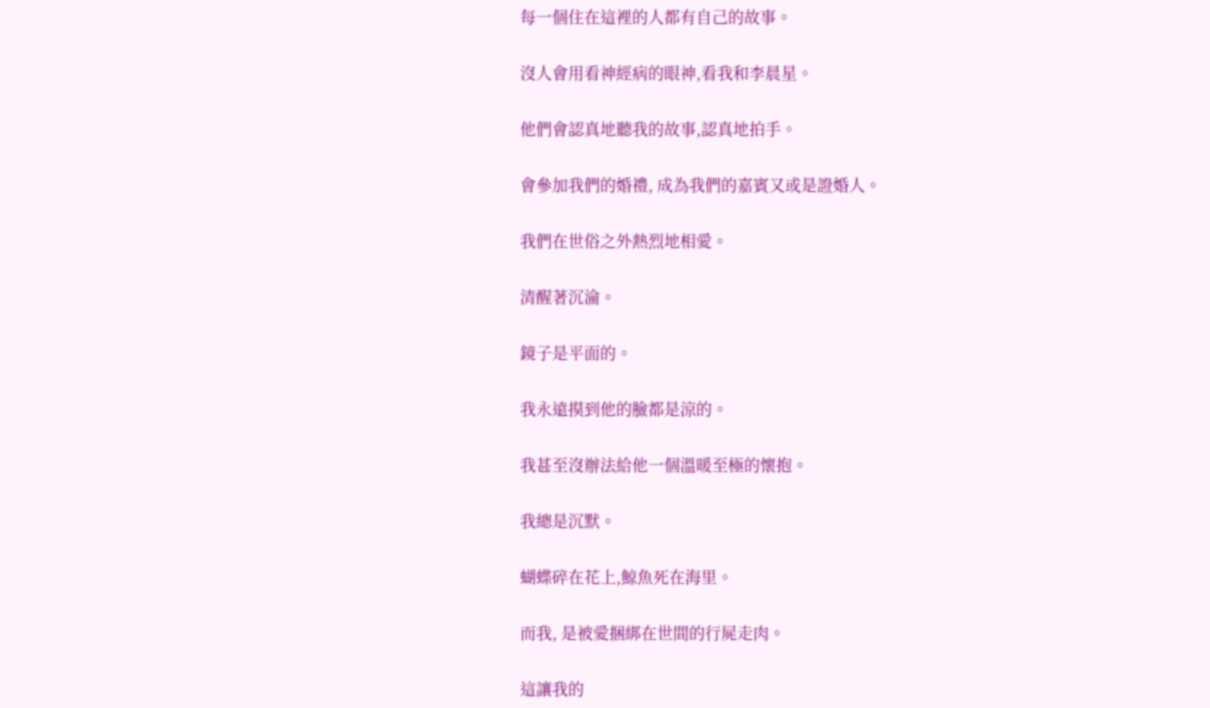每一個住在這裡的人都有自己的故事。

沒人會用看神經病的眼神,看我和李晨星。

他們會認真地聽我的故事,認真地拍手。

會參加我們的婚禮, 成為我們的嘉賓又或是證婚人。

我們在世俗之外熱烈地相愛。

清醒著沉淪。

鏡子是平面的。

我永遠摸到他的臉都是涼的。

我甚至沒辦法給他一個溫暖至極的懷抱。

我總是沉默。

蝴蝶碎在花上,鯨魚死在海里。

而我, 是被愛捆綁在世間的行屍走肉。

這讓我的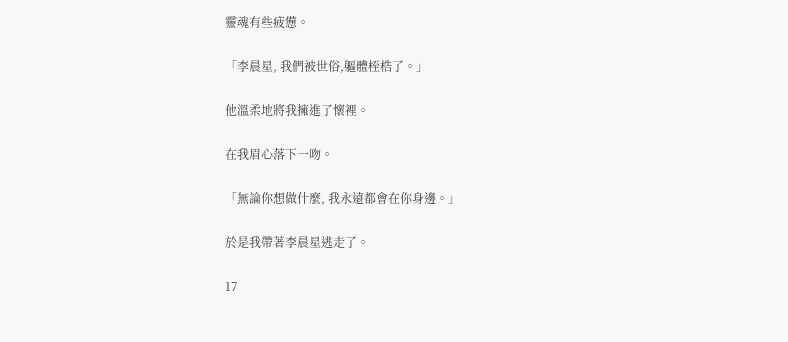靈魂有些疲憊。

「李晨星, 我們被世俗,軀體桎梏了。」

他溫柔地將我擁進了懷裡。

在我眉心落下一吻。

「無論你想做什麼, 我永遠都會在你身邊。」

於是我帶著李晨星逃走了。

17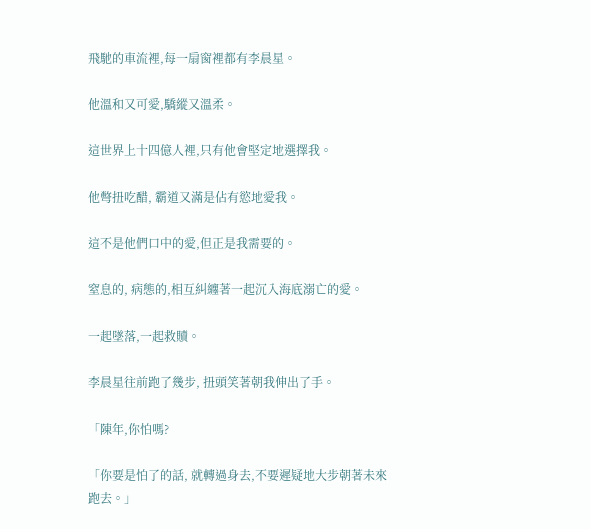飛馳的車流裡,每一扇窗裡都有李晨星。

他溫和又可愛,驕縱又溫柔。

這世界上十四億人裡,只有他會堅定地選擇我。

他彆扭吃醋, 霸道又滿是佔有慾地愛我。

這不是他們口中的愛,但正是我需要的。

窒息的, 病態的,相互糾纏著一起沉入海底溺亡的愛。

一起墜落,一起救贖。

李晨星往前跑了幾步, 扭頭笑著朝我伸出了手。

「陳年,你怕嗎?

「你要是怕了的話, 就轉過身去,不要遲疑地大步朝著未來跑去。」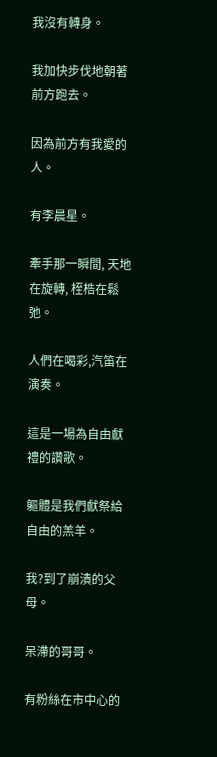我沒有轉身。

我加快步伐地朝著前方跑去。

因為前方有我愛的人。

有李晨星。

牽手那一瞬間, 天地在旋轉, 桎梏在鬆弛。

人們在喝彩,汽笛在演奏。

這是一場為自由獻禮的讚歌。

軀體是我們獻祭給自由的羔羊。

我?到了崩潰的父母。

呆滯的哥哥。

有粉絲在市中心的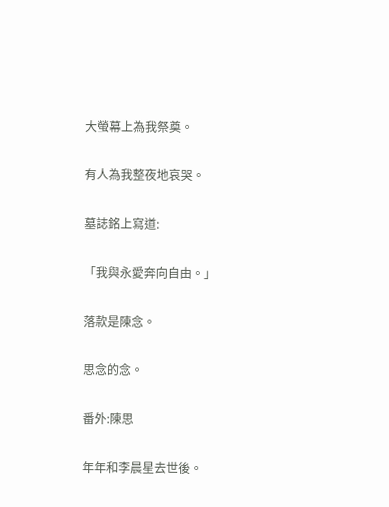大螢幕上為我祭奠。

有人為我整夜地哀哭。

墓誌銘上寫道:

「我與永愛奔向自由。」

落款是陳念。

思念的念。

番外:陳思

年年和李晨星去世後。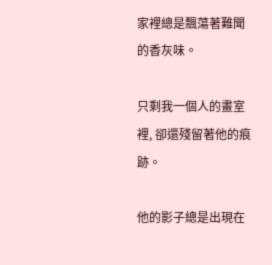家裡總是飄蕩著難聞的香灰味。

只剩我一個人的畫室裡, 卻還殘留著他的痕跡。

他的影子總是出現在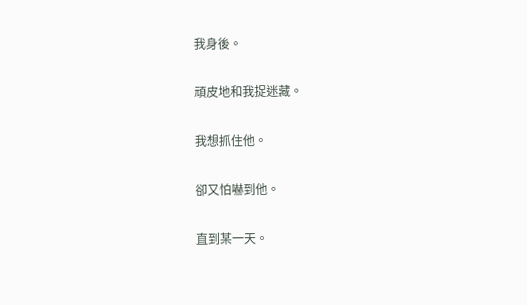我身後。

頑皮地和我捉迷藏。

我想抓住他。

卻又怕嚇到他。

直到某一天。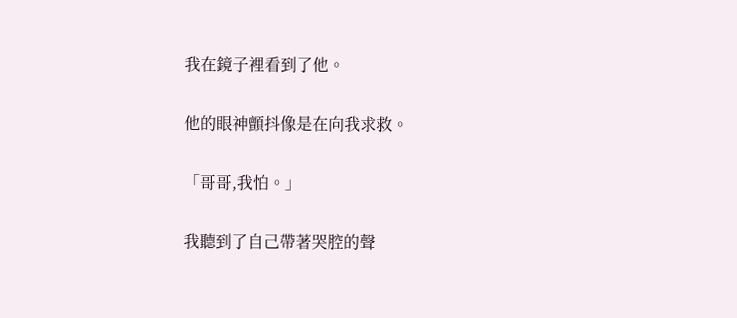我在鏡子裡看到了他。

他的眼神顫抖像是在向我求救。

「哥哥,我怕。」

我聽到了自己帶著哭腔的聲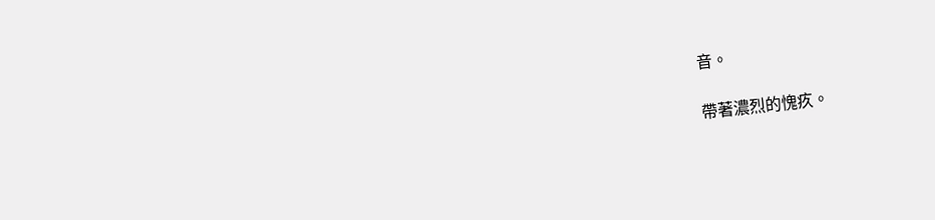音。

帶著濃烈的愧疚。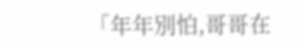「年年別怕,哥哥在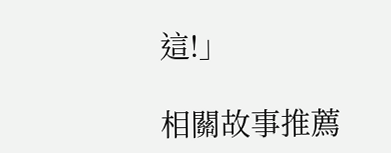這!」

相關故事推薦